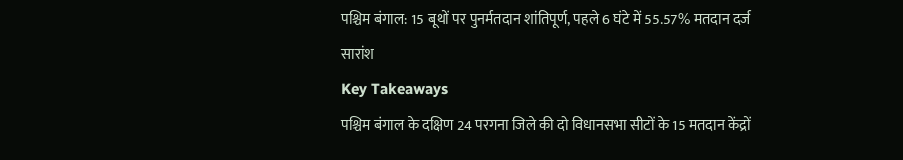पश्चिम बंगाल: 15 बूथों पर पुनर्मतदान शांतिपूर्ण, पहले 6 घंटे में 55.57% मतदान दर्ज
सारांश
Key Takeaways
पश्चिम बंगाल के दक्षिण 24 परगना जिले की दो विधानसभा सीटों के 15 मतदान केंद्रों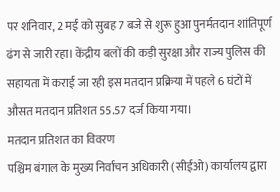पर शनिवार, 2 मई को सुबह 7 बजे से शुरू हुआ पुनर्मतदान शांतिपूर्ण ढंग से जारी रहा। केंद्रीय बलों की कड़ी सुरक्षा और राज्य पुलिस की सहायता में कराई जा रही इस मतदान प्रक्रिया में पहले 6 घंटों में औसत मतदान प्रतिशत 55.57 दर्ज किया गया।
मतदान प्रतिशत का विवरण
पश्चिम बंगाल के मुख्य निर्वाचन अधिकारी (सीईओ) कार्यालय द्वारा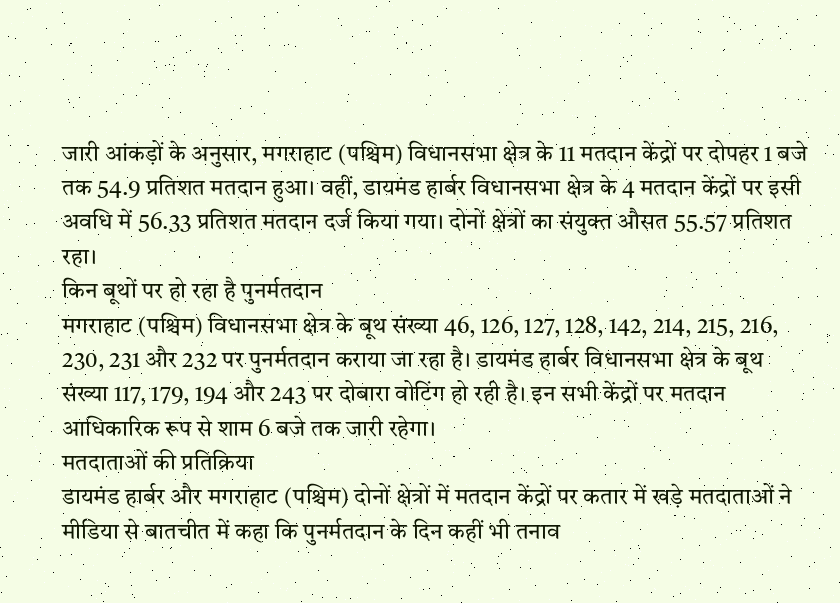जारी आंकड़ों के अनुसार, मगराहाट (पश्चिम) विधानसभा क्षेत्र के 11 मतदान केंद्रों पर दोपहर 1 बजे तक 54.9 प्रतिशत मतदान हुआ। वहीं, डायमंड हार्बर विधानसभा क्षेत्र के 4 मतदान केंद्रों पर इसी अवधि में 56.33 प्रतिशत मतदान दर्ज किया गया। दोनों क्षेत्रों का संयुक्त औसत 55.57 प्रतिशत रहा।
किन बूथों पर हो रहा है पुनर्मतदान
मगराहाट (पश्चिम) विधानसभा क्षेत्र के बूथ संख्या 46, 126, 127, 128, 142, 214, 215, 216, 230, 231 और 232 पर पुनर्मतदान कराया जा रहा है। डायमंड हार्बर विधानसभा क्षेत्र के बूथ संख्या 117, 179, 194 और 243 पर दोबारा वोटिंग हो रही है। इन सभी केंद्रों पर मतदान आधिकारिक रूप से शाम 6 बजे तक जारी रहेगा।
मतदाताओं की प्रतिक्रिया
डायमंड हार्बर और मगराहाट (पश्चिम) दोनों क्षेत्रों में मतदान केंद्रों पर कतार में खड़े मतदाताओं ने मीडिया से बातचीत में कहा कि पुनर्मतदान के दिन कहीं भी तनाव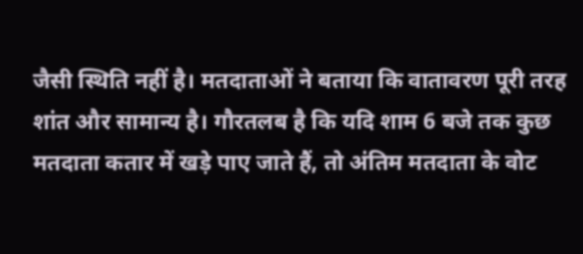जैसी स्थिति नहीं है। मतदाताओं ने बताया कि वातावरण पूरी तरह शांत और सामान्य है। गौरतलब है कि यदि शाम 6 बजे तक कुछ मतदाता कतार में खड़े पाए जाते हैं, तो अंतिम मतदाता के वोट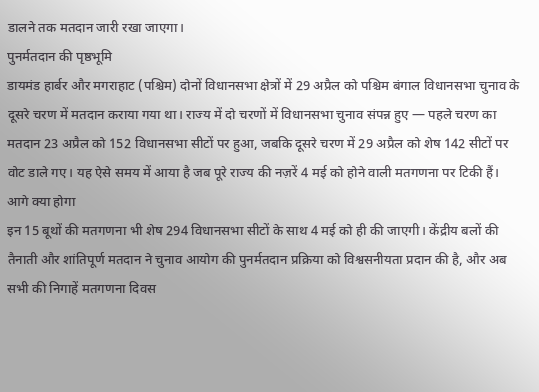डालने तक मतदान जारी रखा जाएगा।
पुनर्मतदान की पृष्ठभूमि
डायमंड हार्बर और मगराहाट (पश्चिम) दोनों विधानसभा क्षेत्रों में 29 अप्रैल को पश्चिम बंगाल विधानसभा चुनाव के दूसरे चरण में मतदान कराया गया था। राज्य में दो चरणों में विधानसभा चुनाव संपन्न हुए — पहले चरण का मतदान 23 अप्रैल को 152 विधानसभा सीटों पर हुआ, जबकि दूसरे चरण में 29 अप्रैल को शेष 142 सीटों पर वोट डाले गए। यह ऐसे समय में आया है जब पूरे राज्य की नज़रें 4 मई को होने वाली मतगणना पर टिकी हैं।
आगे क्या होगा
इन 15 बूथों की मतगणना भी शेष 294 विधानसभा सीटों के साथ 4 मई को ही की जाएगी। केंद्रीय बलों की तैनाती और शांतिपूर्ण मतदान ने चुनाव आयोग की पुनर्मतदान प्रक्रिया को विश्वसनीयता प्रदान की है, और अब सभी की निगाहें मतगणना दिवस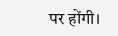पर होंगी।